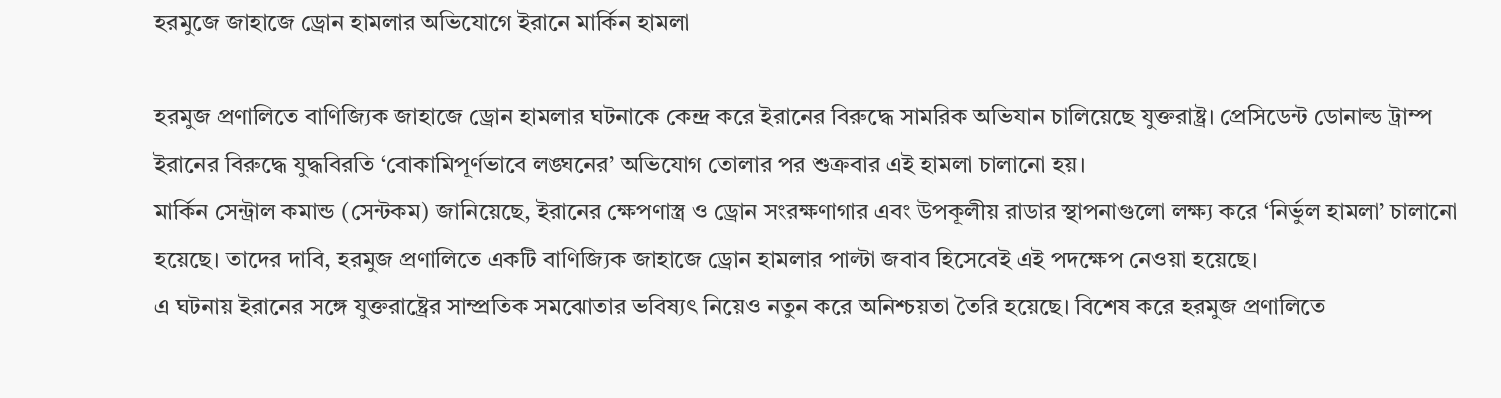হরমুজে জাহাজে ড্রোন হামলার অভিযোগে ইরানে মার্কিন হামলা

হরমুজ প্রণালিতে বাণিজ্যিক জাহাজে ড্রোন হামলার ঘটনাকে কেন্দ্র করে ইরানের বিরুদ্ধে সামরিক অভিযান চালিয়েছে যুক্তরাষ্ট্র। প্রেসিডেন্ট ডোনাল্ড ট্রাম্প ইরানের বিরুদ্ধে যুদ্ধবিরতি ‘বোকামিপূর্ণভাবে লঙ্ঘনের’ অভিযোগ তোলার পর শুক্রবার এই হামলা চালানো হয়।
মার্কিন সেন্ট্রাল কমান্ড (সেন্টকম) জানিয়েছে, ইরানের ক্ষেপণাস্ত্র ও ড্রোন সংরক্ষণাগার এবং উপকূলীয় রাডার স্থাপনাগুলো লক্ষ্য করে ‘নির্ভুল হামলা’ চালানো হয়েছে। তাদের দাবি, হরমুজ প্রণালিতে একটি বাণিজ্যিক জাহাজে ড্রোন হামলার পাল্টা জবাব হিসেবেই এই পদক্ষেপ নেওয়া হয়েছে।
এ ঘটনায় ইরানের সঙ্গে যুক্তরাষ্ট্রের সাম্প্রতিক সমঝোতার ভবিষ্যৎ নিয়েও নতুন করে অনিশ্চয়তা তৈরি হয়েছে। বিশেষ করে হরমুজ প্রণালিতে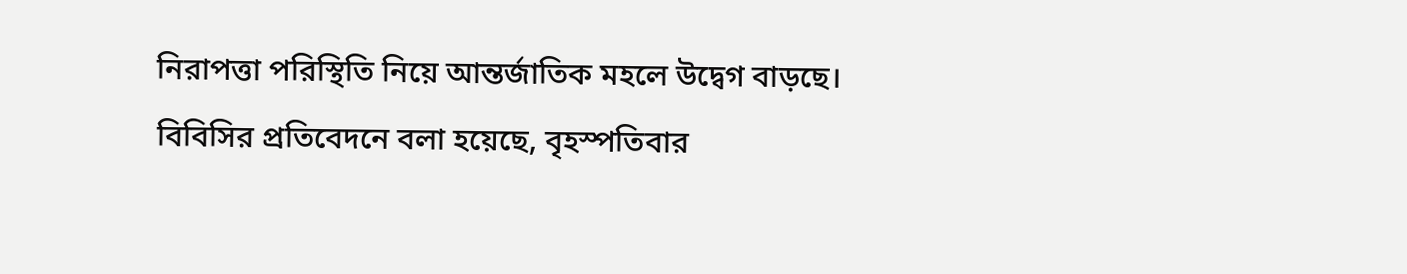নিরাপত্তা পরিস্থিতি নিয়ে আন্তর্জাতিক মহলে উদ্বেগ বাড়ছে।
বিবিসির প্রতিবেদনে বলা হয়েছে, বৃহস্পতিবার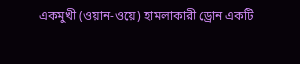একমুখী (ওয়ান-ওয়ে) হামলাকারী ড্রোন একটি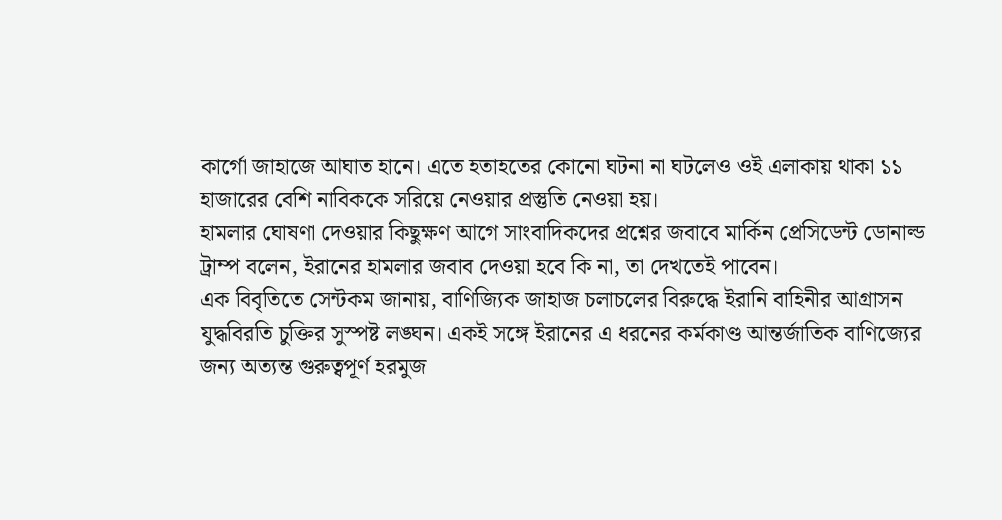কার্গো জাহাজে আঘাত হানে। এতে হতাহতের কোনো ঘটনা না ঘটলেও ওই এলাকায় থাকা ১১ হাজারের বেশি নাবিককে সরিয়ে নেওয়ার প্রস্তুতি নেওয়া হয়।
হামলার ঘোষণা দেওয়ার কিছুক্ষণ আগে সাংবাদিকদের প্রশ্নের জবাবে মার্কিন প্রেসিডেন্ট ডোনাল্ড ট্রাম্প বলেন, ইরানের হামলার জবাব দেওয়া হবে কি না, তা দেখতেই পাবেন।
এক বিবৃতিতে সেন্টকম জানায়, বাণিজ্যিক জাহাজ চলাচলের বিরুদ্ধে ইরানি বাহিনীর আগ্রাসন যুদ্ধবিরতি চুক্তির সুস্পষ্ট লঙ্ঘন। একই সঙ্গে ইরানের এ ধরনের কর্মকাণ্ড আন্তর্জাতিক বাণিজ্যের জন্য অত্যন্ত গুরুত্বপূর্ণ হরমুজ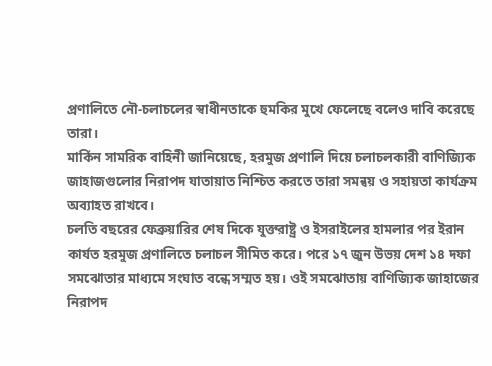প্রণালিতে নৌ-চলাচলের স্বাধীনতাকে হুমকির মুখে ফেলেছে বলেও দাবি করেছে তারা।
মার্কিন সামরিক বাহিনী জানিয়েছে, হরমুজ প্রণালি দিয়ে চলাচলকারী বাণিজ্যিক জাহাজগুলোর নিরাপদ যাতায়াত নিশ্চিত করতে তারা সমন্বয় ও সহায়তা কার্যক্রম অব্যাহত রাখবে।
চলতি বছরের ফেব্রুয়ারির শেষ দিকে যুক্তরাষ্ট্র ও ইসরাইলের হামলার পর ইরান কার্যত হরমুজ প্রণালিতে চলাচল সীমিত করে। পরে ১৭ জুন উভয় দেশ ১৪ দফা সমঝোতার মাধ্যমে সংঘাত বন্ধে সম্মত হয়। ওই সমঝোতায় বাণিজ্যিক জাহাজের নিরাপদ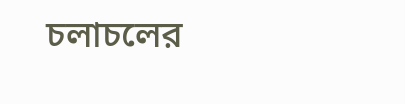চলাচলের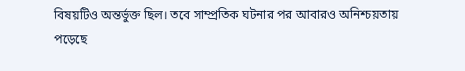বিষয়টিও অন্তর্ভুক্ত ছিল। তবে সাম্প্রতিক ঘটনার পর আবারও অনিশ্চয়তায় পড়েছে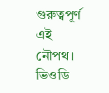গুরুত্বপূর্ণ এই নৌপথ।
ভিওডি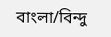বাংলা/বিন্দু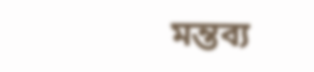মন্তব্য